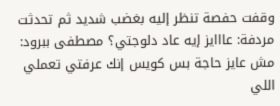وقفت حفصة تنظر إليه بغضب شديد ثم تحدثت مردفة: عااايز إيه عاد دلوجتي؟ مصطفى ببرود: مش عايز حاجة بس كويس إنك عرفتي تعملي اللي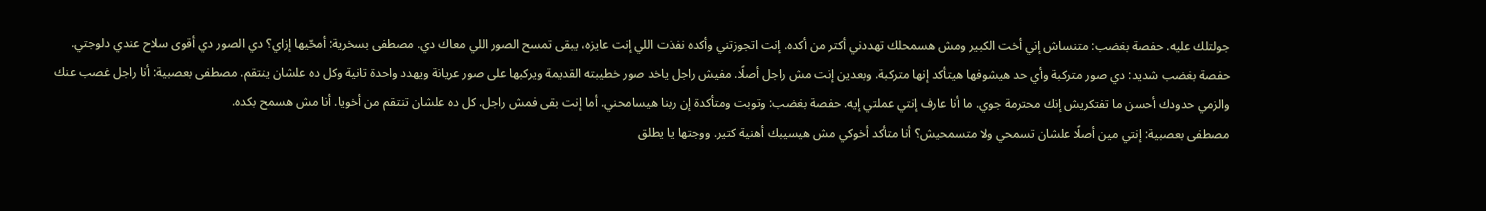جولتلك عليه. حفصة بغضب: متنساش إني أخت الكبير ومش هسمحلك تهددني أكتر من أكده. إنت اتجوزتني وأكده نفذت اللي إنت عايزه، يبقى تمسح الصور اللي معاك دي. مصطفى بسخرية: أمحّيها إزاي؟ دي الصور دي أقوى سلاح عندي دلوجتي.
حفصة بغضب شديد: دي صور متركبة وأي حد هيشوفها هيتأكد إنها متركبة. وبعدين إنت مش راجل أصلًا. مفيش راجل ياخد صور خطيبته القديمة ويركبها على صور عريانة ويهدد واحدة تانية وكل ده علشان ينتقم. مصطفى بعصبية: أنا راجل غصب عنك والزمي حدودك أحسن ما تفتكريش إنك محترمة جوي. ما أنا عارف إنتي عملتي إيه. حفصة بغضب: وتوبت ومتأكدة إن ربنا هيسامحني. أما إنت بقى فمش راجل. كل ده علشان تنتقم من أخويا. أنا مش هسمح بكده.
مصطفى بعصبية: إنتي مين أصلًا علشان تسمحي ولا متسمحيش؟ أنا متأكد أخوكي مش هيسيبك أهنية كتير. ووجتها يا يطلق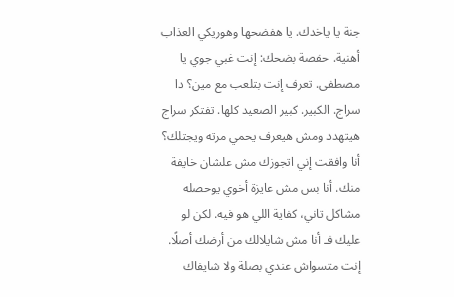جنة يا ياخدك. يا هفضحها وهوريكي العذاب أهنية. حفصة بضحك: إنت غبي جوي يا مصطفى. تعرف إنت بتلعب مع مين؟ دا سراج. الكبير. كبير الصعيد كلها. تفتكر سراج هيتهدد ومش هيعرف يحمي مرته ويجتلك؟
أنا وافقت إني اتجوزك مش علشان خايفة منك. أنا بس مش عايزة أخوي يوحصله مشاكل تاني، كفاية اللي هو فيه. لكن لو عليك فـ أنا مش شايلالك من أرضك أصلًا. إنت متسواش عندي بصلة ولا شايفاك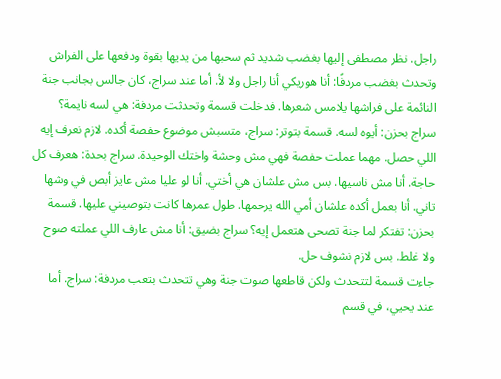راجل. نظر مصطفى إليها بغضب شديد ثم سحبها من يديها بقوة ودفعها على الفراش وتحدث بغضب مردفًا: أنا هوريكي أنا راجل ولا لأ. أما عند سراج، كان جالس بجانب جنة النائمة على فراشها يلامس شعرها. فدخلت قسمة وتحدثت مردفة: هي لسه نايمة؟
سراج بحزن: أيوه لسه. قسمة بتوتر: سراج، متسبش موضوع حفصة أكده. لازم نعرف إيه اللي حصل. مهما عملت حفصة فهي مش وحشة واختك الوحيدة. سراج بحدة: هعرف كل حاجة. أنا مش ناسيها. بس مش علشان هي أختي. أنا لو عليا مش عايز أبص في وشها تاني. أنا بعمل أكده علشان أمي الله يرحمها. طول عمرها كانت بتوصيني عليها. قسمة بحزن: تفتكر لما جنة تصحى هتعمل إيه؟ سراج بضيق: أنا مش عارف اللي عملته صوح ولا غلط. بس لازم نشوف حل.
جاءت قسمة لتتحدث ولكن قاطعها صوت جنة وهي تتحدث بتعب مردفة: سراج. أما عند يحيي، في قسم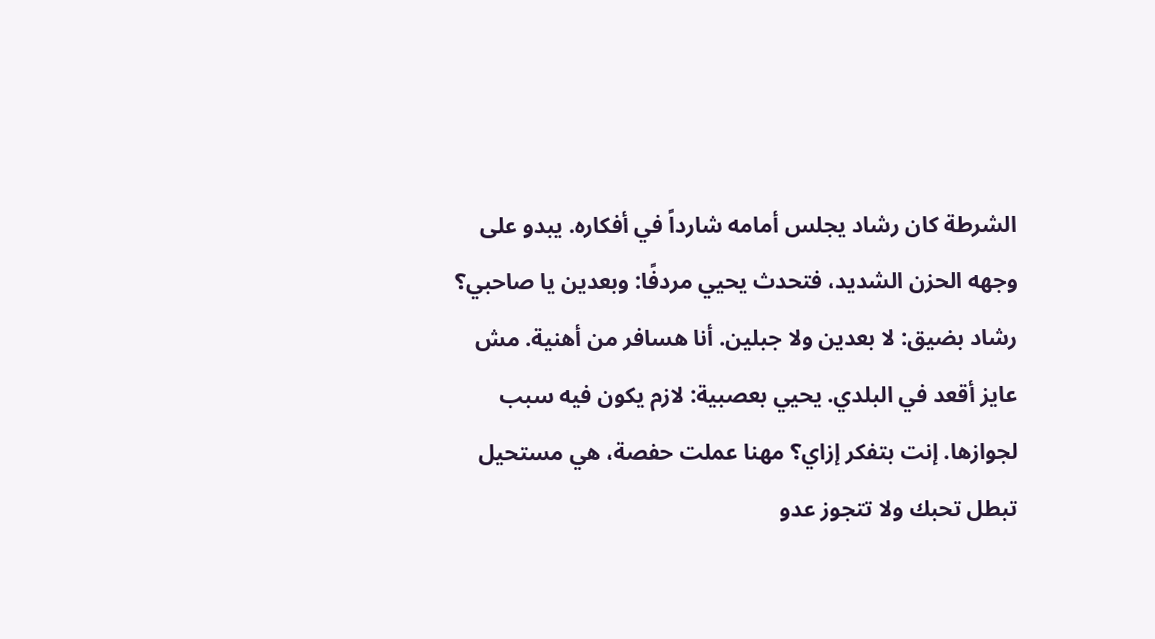الشرطة كان رشاد يجلس أمامه شارداً في أفكاره. يبدو على وجهه الحزن الشديد، فتحدث يحيي مردفًا: وبعدين يا صاحبي؟ رشاد بضيق: لا بعدين ولا جبلين. أنا هسافر من أهنية. مش عايز أقعد في البلدي. يحيي بعصبية: لازم يكون فيه سبب لجوازها. إنت بتفكر إزاي؟ مهنا عملت حفصة، هي مستحيل تبطل تحبك ولا تتجوز عدو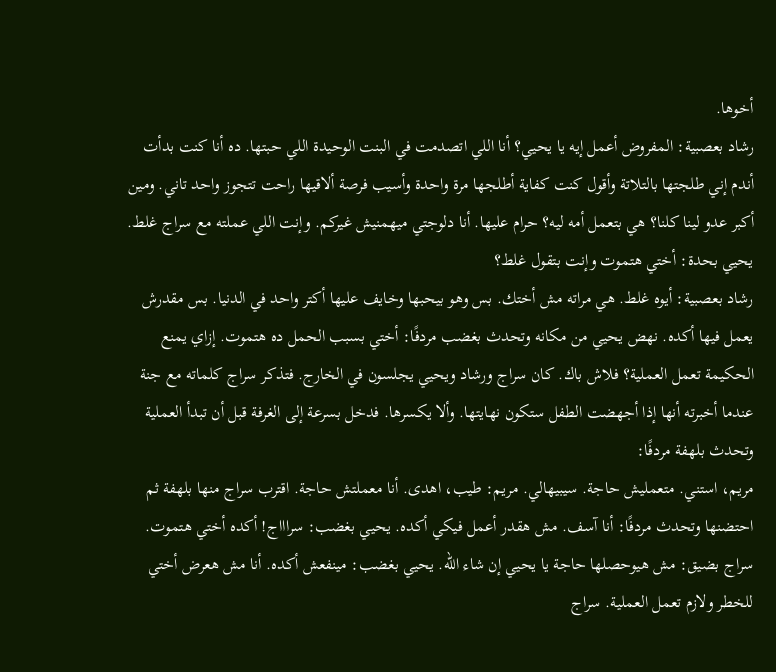أخوها.
رشاد بعصبية: المفروض أعمل إيه يا يحيي؟ أنا اللي اتصدمت في البنت الوحيدة اللي حبتها. ده أنا كنت بدأت أندم إني طلجتها بالتلاتة وأقول كنت كفاية أطلجها مرة واحدة وأسيب فرصة ألاقيها راحت تتجوز واحد تاني. ومين أكبر عدو لينا كلنا؟ هي بتعمل أمه ليه؟ حرام عليها. أنا دلوجتي ميهمنيش غيركم. وإنت اللي عملته مع سراج غلط. يحيي بحدة: أختي هتموت وإنت بتقول غلط؟
رشاد بعصبية: أيوه غلط. هي مراته مش أختك. بس وهو بيحبها وخايف عليها أكتر واحد في الدنيا. بس مقدرش يعمل فيها أكده. نهض يحيي من مكانه وتحدث بغضب مردفًا: أختي بسبب الحمل ده هتموت. إزاي يمنع الحكيمة تعمل العملية؟ فلاش باك. كان سراج ورشاد ويحيي يجلسون في الخارج. فتذكر سراج كلماته مع جنة عندما أخبرته أنها إذا أجهضت الطفل ستكون نهايتها. وألا يكسرها. فدخل بسرعة إلى الغرفة قبل أن تبدأ العملية وتحدث بلهفة مردفًا:
مريم، استني. متعمليش حاجة. سيبيهالي. مريم: طيب، اهدى. أنا معملتش حاجة. اقترب سراج منها بلهفة ثم احتضنها وتحدث مردفًا: أنا آسف. مش هقدر أعمل فيكي أكده. يحيي بغضب: سراااج! أكده أختي هتموت. سراج بضيق: مش هيوحصلها حاجة يا يحيي إن شاء الله. يحيي بغضب: مينفعش أكده. أنا مش هعرض أختي للخطر ولازم تعمل العملية. سراج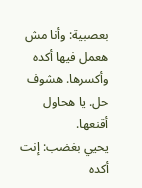بعصبية: وأنا مش هعمل فيها أكده وأكسرها. هشوف حل. يا هحاول أقنعها.
يحيي بغضب: إنت أكده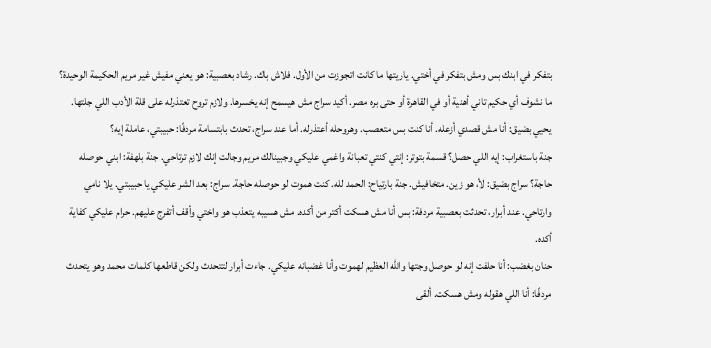بتفكر في ابنك بس ومش بتفكر في أختي. ياريتها ما كانت اتجوزت من الأول. فلاش باك. رشاد بعصبية: هو يعني مفيش غير مريم الحكيمة الوحيدة؟ ما نشوف أي حكيم تاني أهنية أو في القاهرة أو حتى بره مصر. أكيد سراج مش هيسمح إنه يخسرها. ولازم تروح تعتذرله على قلة الأدب اللي جلتها. يحيي بضيق: أنا مش قصدي أزعله. أنا كنت بس متعصب. وهروحله أعتذرله. أما عند سراج، تحدث بابتسامة مردفًا: حبيبتي، عاملة إيه؟
جنة باستغراب: إيه اللي حصل؟ قسمة بتوتر: إنتي كنتي تعبانة واغمي عليكي وجبينالك مريم وجالت إنك لازم ترتاحي. جنة بلهفة: ابني حوصله حاجة؟ سراج بضيق: لأ، هو زين. متخافيش. جنة بارتياح: الحمد لله. كنت هموت لو حوصله حاجة. سراج: بعد الشر عليكي يا حبيبتي. يلا نامي وارتاحي. عند أبرار، تحدثت بعصبية مردفة: بس أنا مش هسكت أكتر من أكده. مش هسيبه يتعذب هو واختي وأقف أتفرج عليهم. حرام عليكي كفاية أكده.
حنان بغضب: أنا حلفت إنه لو حوصل وجتها والله العظيم لهموت وأنا غضبانه عليكي. جاءت أبرار لتتحدث ولكن قاطعها كلمات محمد وهو يتحدث مردفًا: أنا اللي هقوله ومش هسكت. ألقى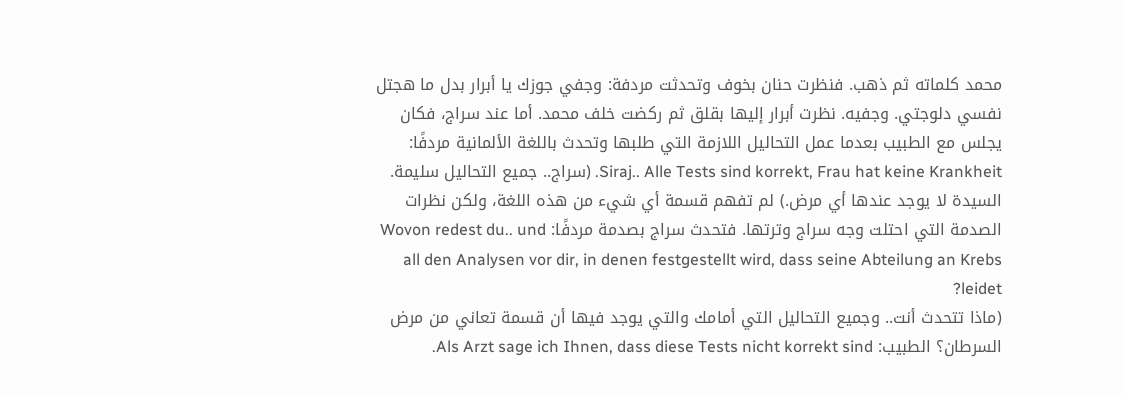محمد كلماته ثم ذهب. فنظرت حنان بخوف وتحدثت مردفة: وجفي جوزك يا أبرار بدل ما هجتل نفسي دلوجتي. وجفيه. نظرت أبرار إليها بقلق ثم ركضت خلف محمد. أما عند سراج، فكان يجلس مع الطبيب بعدما عمل التحاليل اللازمة التي طلبها وتحدث باللغة الألمانية مردفًا:
Siraj.. Alle Tests sind korrekt, Frau hat keine Krankheit. (سراج.. جميع التحاليل سليمة. السيدة لا يوجد عندها أي مرض.) لم تفهم قسمة أي شيء من هذه اللغة، ولكن نظرات الصدمة التي احتلت وجه سراج وترتها. فتحدث سراج بصدمة مردفًا: Wovon redest du.. und all den Analysen vor dir, in denen festgestellt wird, dass seine Abteilung an Krebs leidet?
(ماذا تتحدث أنت.. وجميع التحاليل التي أمامك والتي يوجد فيها أن قسمة تعاني من مرض السرطان؟ الطبيب: Als Arzt sage ich Ihnen, dass diese Tests nicht korrekt sind.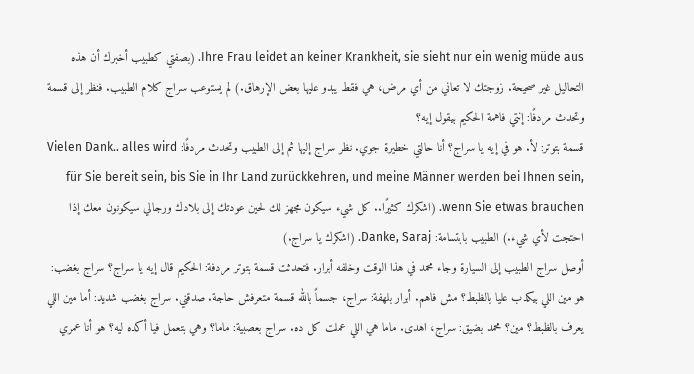Ihre Frau leidet an keiner Krankheit, sie sieht nur ein wenig müde aus. (بصفتي كطبيب أخبرك أن هذه التحاليل غير صحيحة. زوجتك لا تعاني من أي مرض، هي فقط يبدو عليها بعض الإرهاق.) لم يستوعب سراج كلام الطبيب. فنظر إلى قسمة وتحدث مردفًا: إنتي فاهمة الحكيم بيقول إيه؟
قسمة بتوتر: لأ. هو في إيه يا سراج؟ أنا حالتي خطيرة جوي. نظر سراج إليها ثم إلى الطبيب وتحدث مردفًا: Vielen Dank.. alles wird für Sie bereit sein, bis Sie in Ihr Land zurückkehren, und meine Männer werden bei Ihnen sein, wenn Sie etwas brauchen. (اشكرك كثيرًا.. كل شيء سيكون مجهز لك لحين عودتك إلى بلادك ورجالي سيكونون معك إذا احتجت لأي شيء.) الطبيب بابتسامة: Danke, Saraj. (اشكرك يا سراج.)
أوصل سراج الطبيب إلى السيارة وجاء محمد في هذا الوقت وخلفه أبرار. فتحدثت قسمة بتوتر مردفة: الحكيم قال إيه يا سراج؟ سراج بغضب: هو مين اللي بيكدب عليا بالظبط؟ مش فاهم. أبرار بلهفة: سراج، جسماً بالله قسمة متعرفش حاجة. صدقني. سراج بغضب شديد: أما مين اللي يعرف بالظبط؟ مين؟ محمد بضيق: سراج، اهدى. ماما هي اللي عملت كل ده. سراج بعصبية: ماما؟ وهي بتعمل فيا أكده ليه؟ هو أنا عمري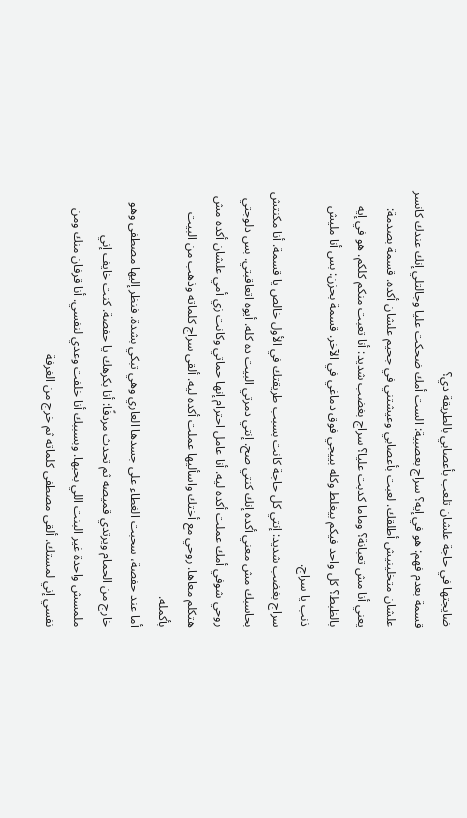ضايجتها في حاجة علشان تلعب بأعصابي بالطريقة دي؟
قسمة بعدم فهم: هو في إيه؟ سراج بعصبية: الست أمك ضحكت عليا وجالتلي إنك عندك كانسر علشان متخلينيش أطلقك. لعبت بأعصابي وعيشتني في جحيم علشان أكده. قسمة بصدمة: يعني أنا مش تعبانة؟ وماما كدبت عليا؟ سراج بغضب شديد: أنا تعبت منكم كلكم. هو في إيه بالظبط؟ كل واحد فيكم بيغلط وكله بييجي فوق دماغي في الآخر. قسمة بحزن: بس أنا مليش ذنب يا سراج.
سراج بغضب شديد: إنتي كل حاجة كانت بسبب طريقتك في الأول خالص يا قسمة. أنا مكنتش بحاسبك مش معني أكده إنك كنتي صح. إنتي دمرتي البيت ده كله. أيوه اتعاقبتي. بس دلوجتي روحي شوفي أمك عملت أكده ليه. أنا عامل احترام إنها حماتي وكانت زي أمي علشان أكده مش هتكلم معاها. روحي مع أختك واسأليها عملت أكده ليه. ألقى سراج كلماته وذهب من البيت بأكمله.
أما عند حفصة، سحبت الغطاء على جسدها العاري وهي تبكي بشدة. فنظر إليها مصطفى وهو خارج من الحمام ويرتدي قميصه ثم تحدث مردفًا: أنا بكرهك يا حفصة. كنت خايف إني ملمسش واحدة غير البنت اللي بحبها. وبسببك أنا خلفت وعدي لنفسي. أنا قرفان منك ومن نفسي إني لمستك. ألقى مصطفى كلماته ثم خرج من الغرفة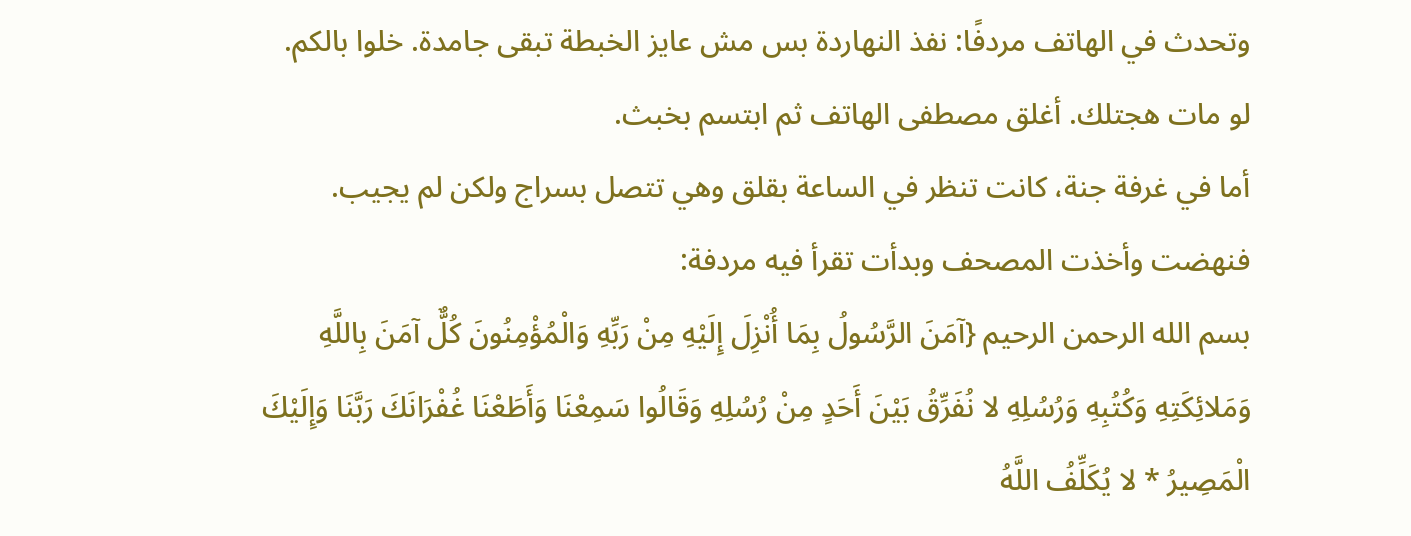وتحدث في الهاتف مردفًا: نفذ النهاردة بس مش عايز الخبطة تبقى جامدة. خلوا بالكم. لو مات هجتلك. أغلق مصطفى الهاتف ثم ابتسم بخبث.
أما في غرفة جنة، كانت تنظر في الساعة بقلق وهي تتصل بسراج ولكن لم يجيب. فنهضت وأخذت المصحف وبدأت تقرأ فيه مردفة:
بسم الله الرحمن الرحيم {آمَنَ الرَّسُولُ بِمَا أُنْزِلَ إِلَيْهِ مِنْ رَبِّهِ وَالْمُؤْمِنُونَ كُلٌّ آمَنَ بِاللَّهِ وَمَلائِكَتِهِ وَكُتُبِهِ وَرُسُلِهِ لا نُفَرِّقُ بَيْنَ أَحَدٍ مِنْ رُسُلِهِ وَقَالُوا سَمِعْنَا وَأَطَعْنَا غُفْرَانَكَ رَبَّنَا وَإِلَيْكَ الْمَصِيرُ * لا يُكَلِّفُ اللَّهُ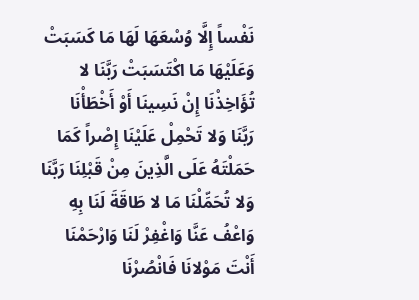نَفْساً إِلَّا وُسْعَهَا لَهَا مَا كَسَبَتْ وَعَلَيْهَا مَا اكْتَسَبَتْ رَبَّنَا لا تُؤَاخِذْنَا إِنْ نَسِينَا أَوْ أَخْطَأْنَا
رَبَّنَا وَلا تَحْمِلْ عَلَيْنَا إِصْراً كَمَا حَمَلْتَهُ عَلَى الَّذِينَ مِنْ قَبْلِنَا رَبَّنَا وَلا تُحَمِّلْنَا مَا لا طَاقَةَ لَنَا بِهِ وَاعْفُ عَنَّا وَاغْفِرْ لَنَا وَارْحَمْنَا أَنْتَ مَوْلانَا فَانْصُرْنَا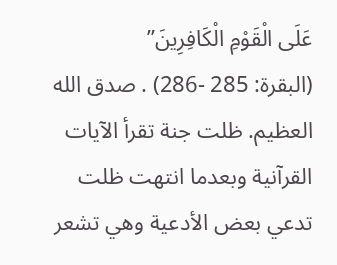عَلَى الْقَوْمِ الْكَافِرِينَ”
(البقرة: 285 -286) . صدق الله العظيم. ظلت جنة تقرأ الآيات القرآنية وبعدما انتهت ظلت تدعي بعض الأدعية وهي تشعر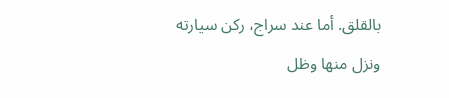بالقلق. أما عند سراج، ركن سيارته ونزل منها وظل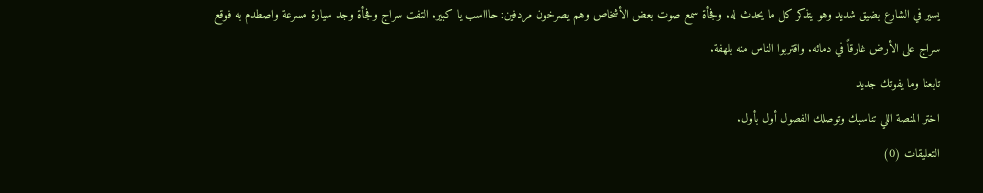يسير في الشارع بضيق شديد وهو يتذكر كل ما يحدث له. وفجأة سمع صوت بعض الأشخاص وهم يصرخون مردفين: حاااسب يا كبير. التفت سراج وفجأة وجد سيارة مسرعة واصطدم به فوقع سراج على الأرض غارقاً في دمائه. واقتربوا الناس منه بلهفة.
تابعنا وما يفوتك جديد
اختر المنصة اللي تناسبك وتوصلك الفصول أول بأول.
التعليقات (0)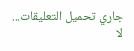جاري تحميل التعليقات...
لا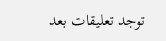توجد تعليقات بعد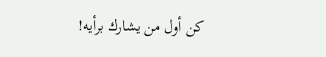كن أول من يشارك برأيه!